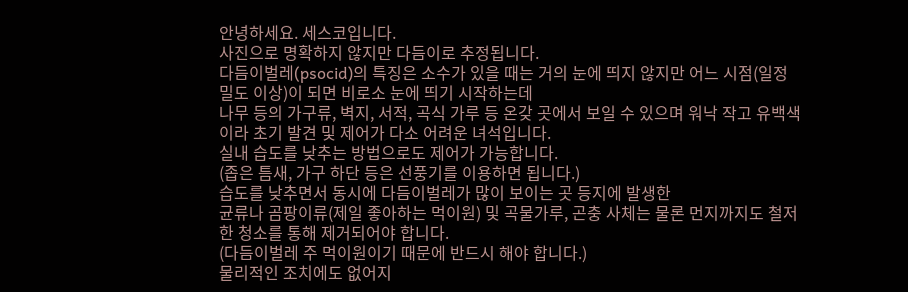안녕하세요. 세스코입니다.
사진으로 명확하지 않지만 다듬이로 추정됩니다.
다듬이벌레(psocid)의 특징은 소수가 있을 때는 거의 눈에 띄지 않지만 어느 시점(일정 밀도 이상)이 되면 비로소 눈에 띄기 시작하는데
나무 등의 가구류, 벽지, 서적, 곡식 가루 등 온갖 곳에서 보일 수 있으며 워낙 작고 유백색이라 초기 발견 및 제어가 다소 어려운 녀석입니다.
실내 습도를 낮추는 방법으로도 제어가 가능합니다.
(좁은 틈새, 가구 하단 등은 선풍기를 이용하면 됩니다.)
습도를 낮추면서 동시에 다듬이벌레가 많이 보이는 곳 등지에 발생한
균류나 곰팡이류(제일 좋아하는 먹이원) 및 곡물가루, 곤충 사체는 물론 먼지까지도 철저한 청소를 통해 제거되어야 합니다.
(다듬이벌레 주 먹이원이기 때문에 반드시 해야 합니다.)
물리적인 조치에도 없어지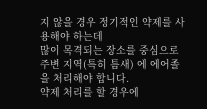지 않을 경우 정기적인 약제를 사용해야 하는데
많이 목격되는 장소를 중심으로 주변 지역(특히 틈새) 에 에어졸을 처리해야 합니다.
약제 처리를 할 경우에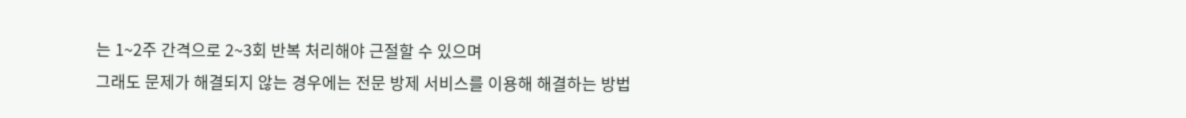는 1~2주 간격으로 2~3회 반복 처리해야 근절할 수 있으며
그래도 문제가 해결되지 않는 경우에는 전문 방제 서비스를 이용해 해결하는 방법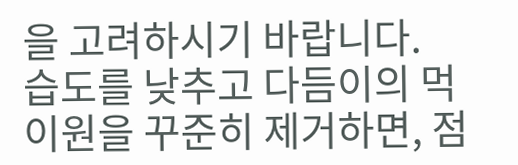을 고려하시기 바랍니다.
습도를 낮추고 다듬이의 먹이원을 꾸준히 제거하면, 점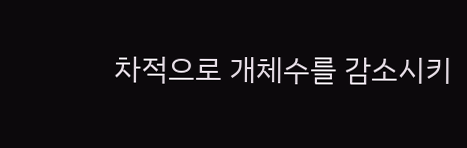차적으로 개체수를 감소시키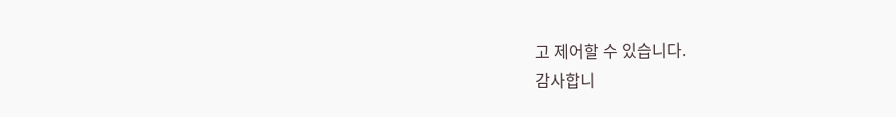고 제어할 수 있습니다.
감사합니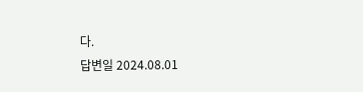다.
답변일 2024.08.01